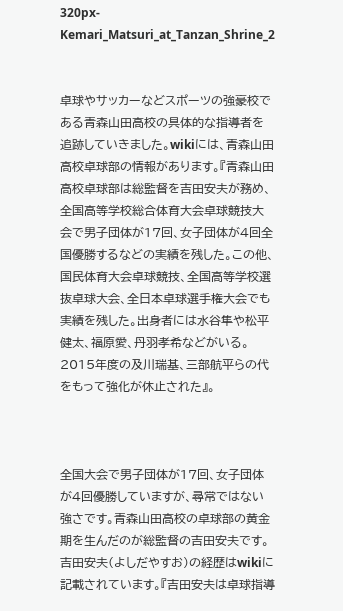320px-Kemari_Matsuri_at_Tanzan_Shrine_2


卓球やサッカーなどスポーツの強豪校である青森山田高校の具体的な指導者を追跡していきました。wikiには、青森山田高校卓球部の情報があります。『青森山田高校卓球部は総監督を吉田安夫が務め、全国高等学校総合体育大会卓球競技大会で男子団体が17回、女子団体が4回全国優勝するなどの実績を残した。この他、国民体育大会卓球競技、全国高等学校選抜卓球大会、全日本卓球選手権大会でも実績を残した。出身者には水谷隼や松平健太、福原愛、丹羽孝希などがいる。2015年度の及川瑞基、三部航平らの代をもって強化が休止された』。



全国大会で男子団体が17回、女子団体が4回優勝していますが、尋常ではない強さです。青森山田高校の卓球部の黄金期を生んだのが総監督の吉田安夫です。吉田安夫(よしだやすお)の経歴はwikiに記載されています。『吉田安夫は卓球指導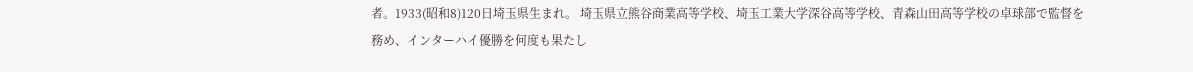者。1933(昭和8)120日埼玉県生まれ。 埼玉県立熊谷商業高等学校、埼玉工業大学深谷高等学校、青森山田高等学校の卓球部で監督を務め、インターハイ優勝を何度も果たし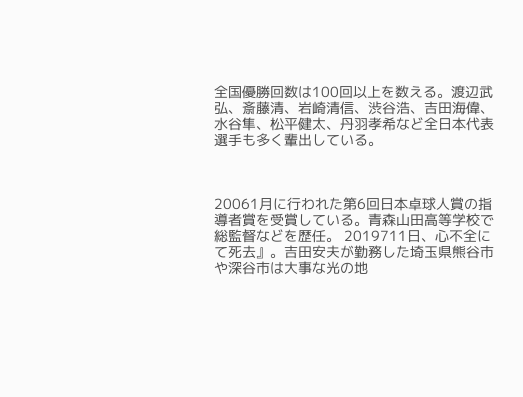全国優勝回数は100回以上を数える。渡辺武弘、斎藤清、岩崎清信、渋谷浩、吉田海偉、水谷隼、松平健太、丹羽孝希など全日本代表選手も多く輩出している。



20061月に行われた第6回日本卓球人賞の指導者賞を受賞している。青森山田高等学校で総監督などを歴任。 2019711日、心不全にて死去』。吉田安夫が勤務した埼玉県熊谷市や深谷市は大事な光の地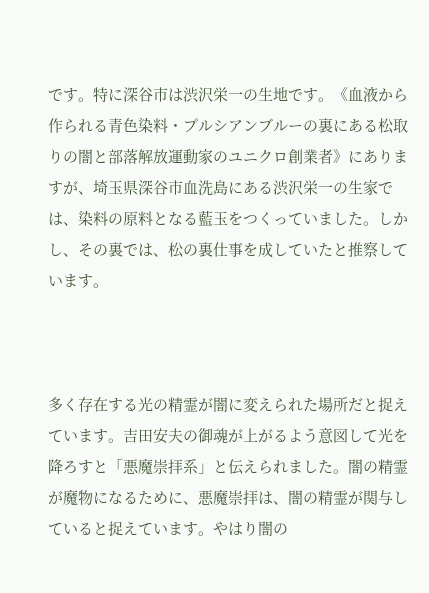です。特に深谷市は渋沢栄一の生地です。《血液から作られる青色染料・プルシアンブルーの裏にある松取りの闇と部落解放運動家のユニクロ創業者》にありますが、埼玉県深谷市血洗島にある渋沢栄一の生家では、染料の原料となる藍玉をつくっていました。しかし、その裏では、松の裏仕事を成していたと推察しています。



多く存在する光の精霊が闇に変えられた場所だと捉えています。吉田安夫の御魂が上がるよう意図して光を降ろすと「悪魔崇拝系」と伝えられました。闇の精霊が魔物になるために、悪魔崇拝は、闇の精霊が関与していると捉えています。やはり闇の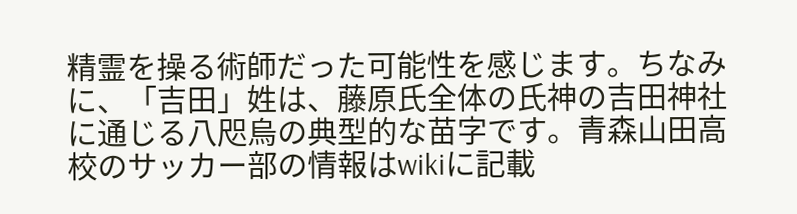精霊を操る術師だった可能性を感じます。ちなみに、「吉田」姓は、藤原氏全体の氏神の吉田神社に通じる八咫烏の典型的な苗字です。青森山田高校のサッカー部の情報はwikiに記載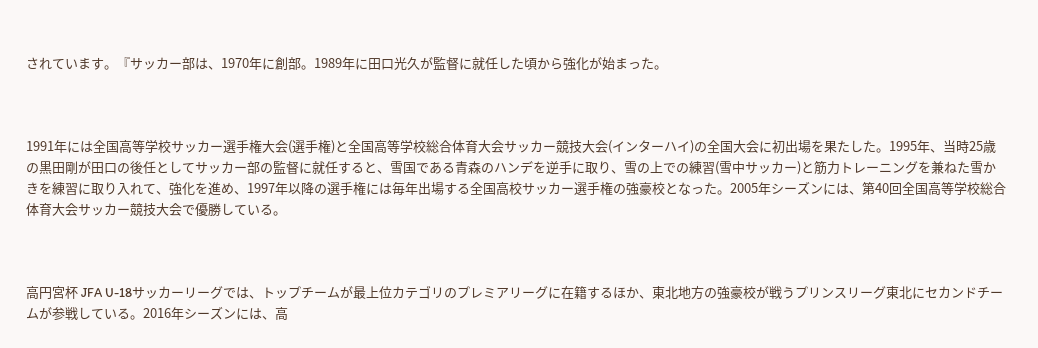されています。『サッカー部は、1970年に創部。1989年に田口光久が監督に就任した頃から強化が始まった。



1991年には全国高等学校サッカー選手権大会(選手権)と全国高等学校総合体育大会サッカー競技大会(インターハイ)の全国大会に初出場を果たした。1995年、当時25歳の黒田剛が田口の後任としてサッカー部の監督に就任すると、雪国である青森のハンデを逆手に取り、雪の上での練習(雪中サッカー)と筋力トレーニングを兼ねた雪かきを練習に取り入れて、強化を進め、1997年以降の選手権には毎年出場する全国高校サッカー選手権の強豪校となった。2005年シーズンには、第40回全国高等学校総合体育大会サッカー競技大会で優勝している。



高円宮杯 JFA U-18サッカーリーグでは、トップチームが最上位カテゴリのプレミアリーグに在籍するほか、東北地方の強豪校が戦うプリンスリーグ東北にセカンドチームが参戦している。2016年シーズンには、高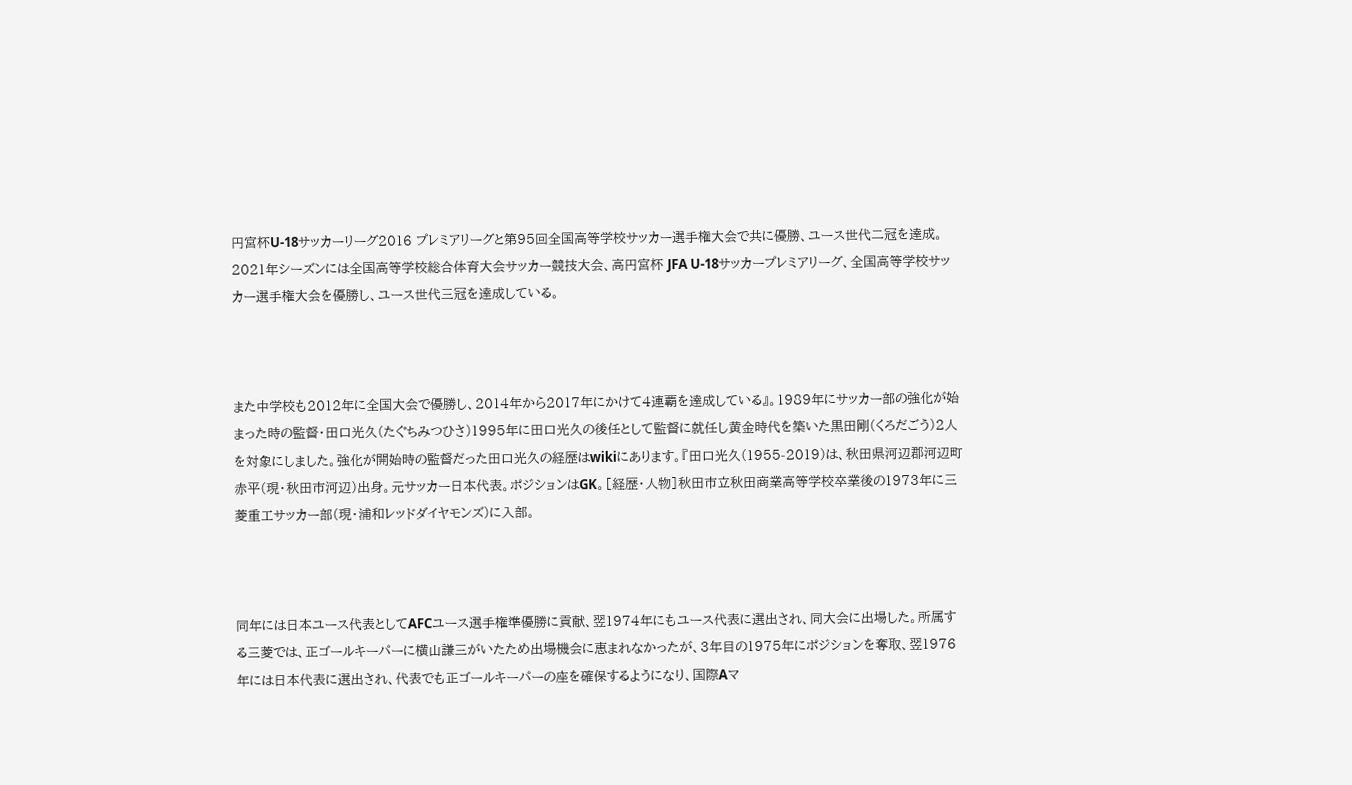円宮杯U-18サッカーリーグ2016 プレミアリーグと第95回全国高等学校サッカー選手権大会で共に優勝、ユース世代二冠を達成。2021年シーズンには全国高等学校総合体育大会サッカー競技大会、高円宮杯 JFA U-18サッカープレミアリーグ、全国高等学校サッカー選手権大会を優勝し、ユース世代三冠を達成している。



また中学校も2012年に全国大会で優勝し、2014年から2017年にかけて4連覇を達成している』。1989年にサッカー部の強化が始まった時の監督・田口光久(たぐちみつひさ)1995年に田口光久の後任として監督に就任し黄金時代を築いた黒田剛(くろだごう)2人を対象にしました。強化が開始時の監督だった田口光久の経歴はwikiにあります。『田口光久(1955-2019)は、秋田県河辺郡河辺町赤平(現・秋田市河辺)出身。元サッカー日本代表。ポジションはGK。[経歴・人物]秋田市立秋田商業高等学校卒業後の1973年に三菱重工サッカー部(現・浦和レッドダイヤモンズ)に入部。



同年には日本ユース代表としてAFCユース選手権準優勝に貢献、翌1974年にもユース代表に選出され、同大会に出場した。所属する三菱では、正ゴールキーパーに横山謙三がいたため出場機会に恵まれなかったが、3年目の1975年にポジションを奪取、翌1976年には日本代表に選出され、代表でも正ゴールキーパーの座を確保するようになり、国際Aマ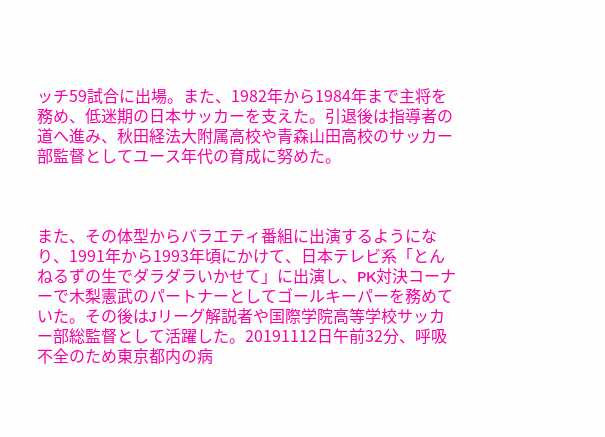ッチ59試合に出場。また、1982年から1984年まで主将を務め、低迷期の日本サッカーを支えた。引退後は指導者の道へ進み、秋田経法大附属高校や青森山田高校のサッカー部監督としてユース年代の育成に努めた。



また、その体型からバラエティ番組に出演するようになり、1991年から1993年頃にかけて、日本テレビ系「とんねるずの生でダラダラいかせて」に出演し、PK対決コーナーで木梨憲武のパートナーとしてゴールキーパーを務めていた。その後はJリーグ解説者や国際学院高等学校サッカー部総監督として活躍した。20191112日午前32分、呼吸不全のため東京都内の病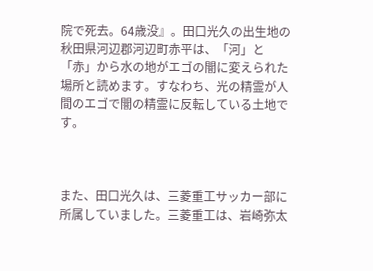院で死去。64歳没』。田口光久の出生地の秋田県河辺郡河辺町赤平は、「河」と「赤」から水の地がエゴの闇に変えられた場所と読めます。すなわち、光の精霊が人間のエゴで闇の精霊に反転している土地です。



また、田口光久は、三菱重工サッカー部に所属していました。三菱重工は、岩崎弥太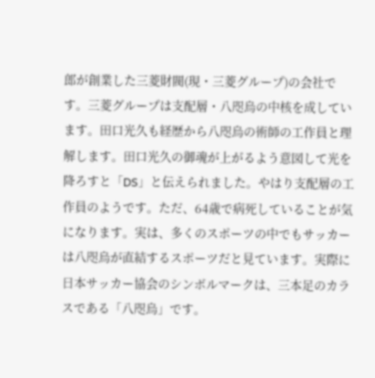郎が創業した三菱財閥(現・三菱グループ)の会社です。三菱グループは支配層・八咫烏の中核を成しています。田口光久も経歴から八咫烏の術師の工作員と理解します。田口光久の御魂が上がるよう意図して光を降ろすと「DS」と伝えられました。やはり支配層の工作員のようです。ただ、64歳で病死していることが気になります。実は、多くのスポーツの中でもサッカーは八咫烏が直結するスポーツだと見ています。実際に日本サッカー協会のシンボルマークは、三本足のカラスである「八咫烏」です。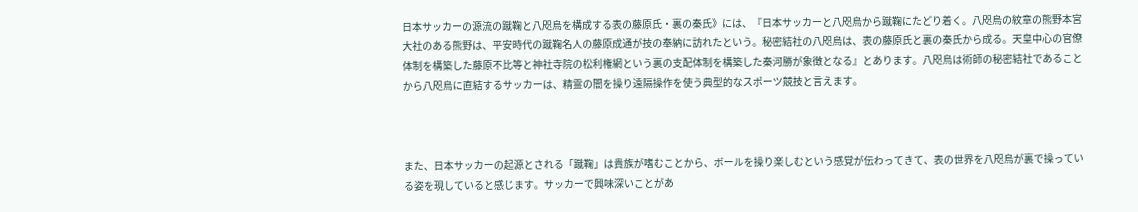日本サッカーの源流の蹴鞠と八咫烏を構成する表の藤原氏・裏の秦氏》には、『日本サッカーと八咫烏から蹴鞠にたどり着く。八咫烏の紋章の熊野本宮大社のある熊野は、平安時代の蹴鞠名人の藤原成通が技の奉納に訪れたという。秘密結社の八咫烏は、表の藤原氏と裏の秦氏から成る。天皇中心の官僚体制を構築した藤原不比等と神社寺院の松利権網という裏の支配体制を構築した秦河勝が象徴となる』とあります。八咫烏は術師の秘密結社であることから八咫烏に直結するサッカーは、精霊の闇を操り遠隔操作を使う典型的なスポーツ競技と言えます。



また、日本サッカーの起源とされる「蹴鞠」は貴族が嗜むことから、ボールを操り楽しむという感覚が伝わってきて、表の世界を八咫烏が裏で操っている姿を現していると感じます。サッカーで興味深いことがあ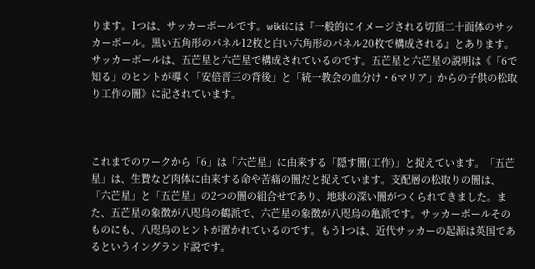ります。1つは、サッカーボールです。wikiには『一般的にイメージされる切頂二十面体のサッカーボール。黒い五角形のパネル12枚と白い六角形のパネル20枚で構成される』とあります。サッカーボールは、五芒星と六芒星で構成されているのです。五芒星と六芒星の説明は《「6で知る」のヒントが導く「安倍晋三の背後」と「統一教会の血分け・6マリア」からの子供の松取り工作の闇》に記されています。



これまでのワークから「6」は「六芒星」に由来する「隠す闇(工作)」と捉えています。「五芒星」は、生贄など肉体に由来する命や苦痛の闇だと捉えています。支配層の松取りの闇は、「六芒星」と「五芒星」の2つの闇の組合せであり、地球の深い闇がつくられてきました。また、五芒星の象徴が八咫烏の鶴派で、六芒星の象徴が八咫烏の亀派です。サッカーボールそのものにも、八咫烏のヒントが置かれているのです。もう1つは、近代サッカーの起源は英国であるというイングランド説です。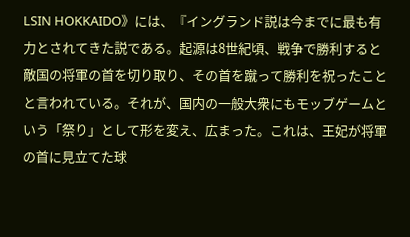LSIN HOKKAIDO》には、『イングランド説は今までに最も有力とされてきた説である。起源は8世紀頃、戦争で勝利すると敵国の将軍の首を切り取り、その首を蹴って勝利を祝ったことと言われている。それが、国内の一般大衆にもモッブゲームという「祭り」として形を変え、広まった。これは、王妃が将軍の首に見立てた球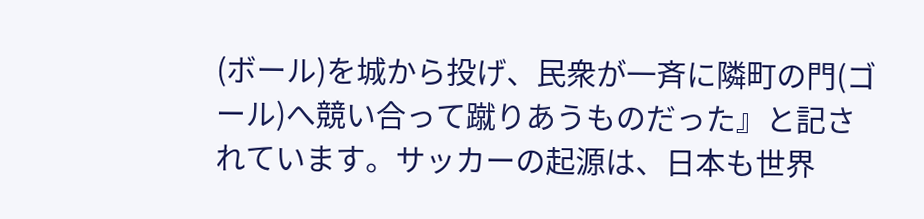(ボール)を城から投げ、民衆が一斉に隣町の門(ゴール)へ競い合って蹴りあうものだった』と記されています。サッカーの起源は、日本も世界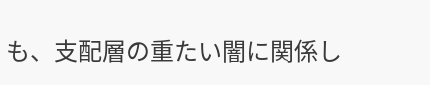も、支配層の重たい闇に関係し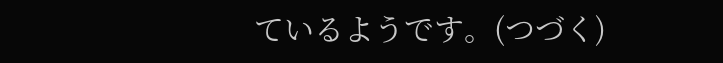ているようです。(つづく)